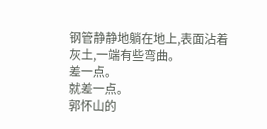钢管静静地躺在地上,表面沾着灰土,一端有些弯曲。
差一点。
就差一点。
郭怀山的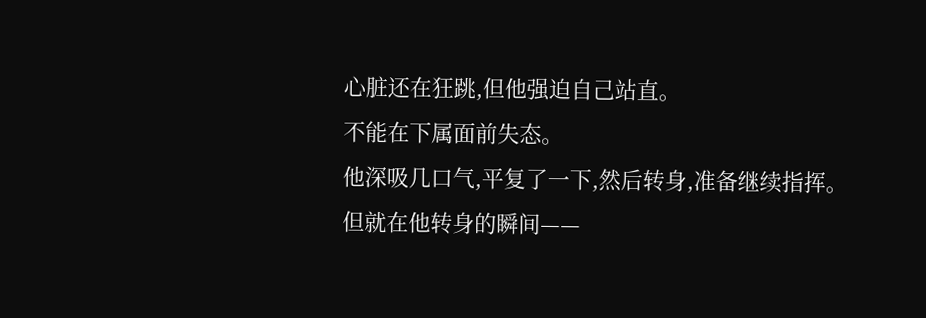心脏还在狂跳,但他强迫自己站直。
不能在下属面前失态。
他深吸几口气,平复了一下,然后转身,准备继续指挥。
但就在他转身的瞬间——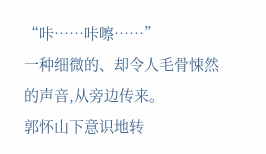“咔……咔嚓……”
一种细微的、却令人毛骨悚然的声音,从旁边传来。
郭怀山下意识地转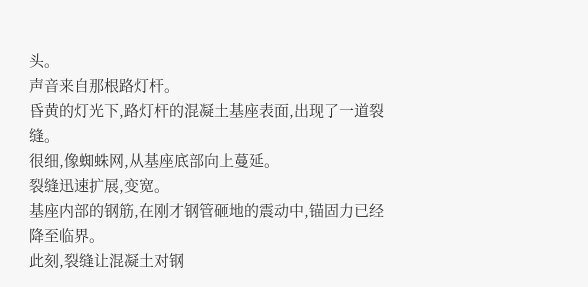头。
声音来自那根路灯杆。
昏黄的灯光下,路灯杆的混凝土基座表面,出现了一道裂缝。
很细,像蜘蛛网,从基座底部向上蔓延。
裂缝迅速扩展,变宽。
基座内部的钢筋,在刚才钢管砸地的震动中,锚固力已经降至临界。
此刻,裂缝让混凝土对钢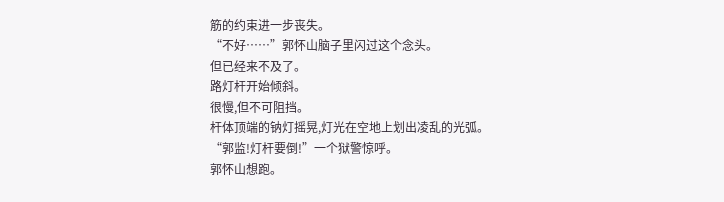筋的约束进一步丧失。
“不好……”郭怀山脑子里闪过这个念头。
但已经来不及了。
路灯杆开始倾斜。
很慢,但不可阻挡。
杆体顶端的钠灯摇晃,灯光在空地上划出凌乱的光弧。
“郭监!灯杆要倒!”一个狱警惊呼。
郭怀山想跑。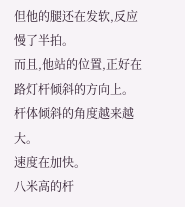但他的腿还在发软,反应慢了半拍。
而且,他站的位置,正好在路灯杆倾斜的方向上。
杆体倾斜的角度越来越大。
速度在加快。
八米高的杆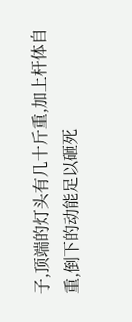子,顶端的灯头有几十斤重,加上杆体自重,倒下的动能足以砸死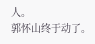人。
郭怀山终于动了。